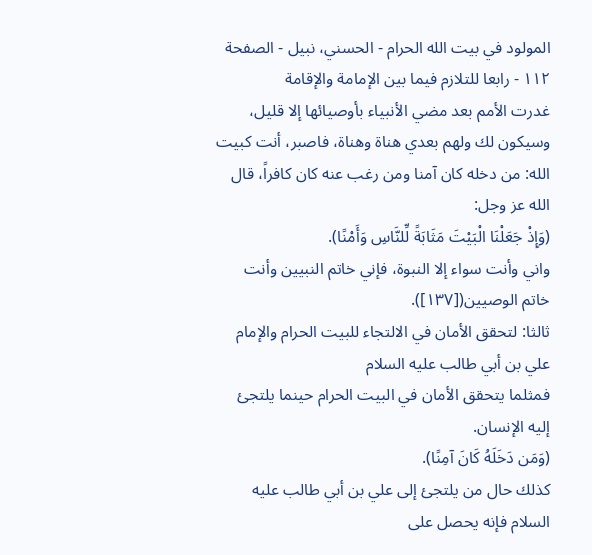المولود في بيت الله الحرام - الحسني، نبيل - الصفحة ١١٢ - رابعا للتلازم فيما بين الإمامة والإقامة
غدرت الأمم بعد مضي الأنبياء بأوصيائها إلا قليل، وسيكون لك ولهم بعدي هناة وهناة، فاصبر، أنت كبيت الله: من دخله كان آمنا ومن رغب عنه كان كافراً، قال الله عز وجل:
(وَإِذْ جَعَلْنَا الْبَيْتَ مَثَابَةً لِّلنَّاسِ وَأَمْنًا).
واني وأنت سواء إلا النبوة، فإني خاتم النبيين وأنت خاتم الوصيين([١٣٧]).
ثالثا: لتحقق الأمان في الالتجاء للبيت الحرام والإمام علي بن أبي طالب عليه السلام
فمثلما يتحقق الأمان في البيت الحرام حينما يلتجئ إليه الإنسان.
(وَمَن دَخَلَهُ كَانَ آمِنًا).
كذلك حال من يلتجئ إلى علي بن أبي طالب عليه السلام فإنه يحصل على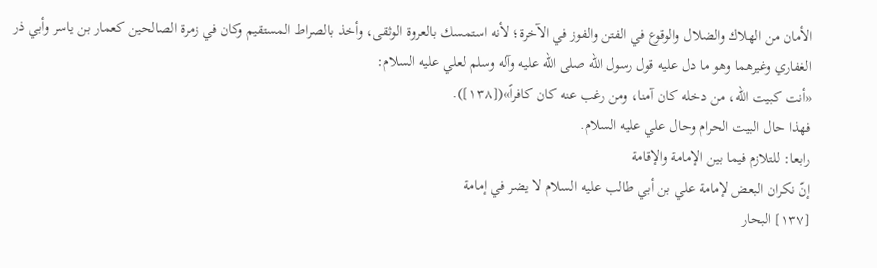الأمان من الهلاك والضلال والوقوع في الفتن والفوز في الآخرة؛ لأنه استمسك بالعروة الوثقى، وأخذ بالصراط المستقيم وكان في زمرة الصالحين كعمار بن ياسر وأبي ذر الغفاري وغيرهما وهو ما دل عليه قول رسول الله صلى الله عليه وآله وسلم لعلي عليه السلام:
«أنت كبيت الله، من دخله كان آمنا، ومن رغب عنه كان كافراً»([١٣٨]).
فهذا حال البيت الحرام وحال علي عليه السلام.
رابعا: للتلازم فيما بين الإمامة والإقامة
إنّ نكران البعض لإمامة علي بن أبي طالب عليه السلام لا يضر في إمامة
[١٣٧] البحار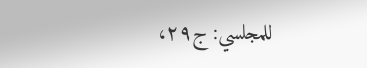للمجلسي: ج٢٩،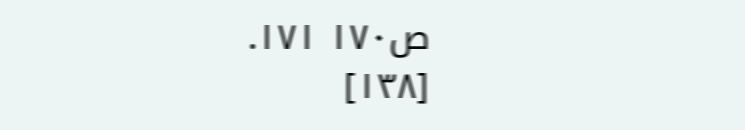ص١٧٠ ١٧١.
[١٣٨]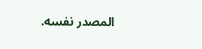المصدر نفسه.